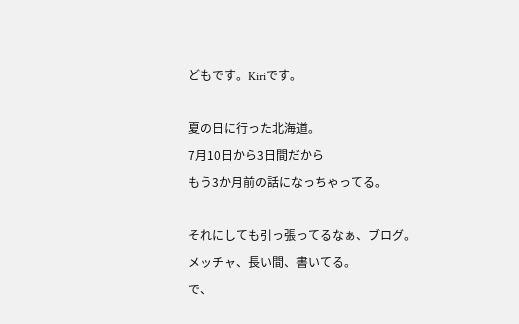どもです。Kiriです。

夏の日に行った北海道。
7月10日から3日間だから
もう3か月前の話になっちゃってる。

それにしても引っ張ってるなぁ、ブログ。
メッチャ、長い間、書いてる。
で、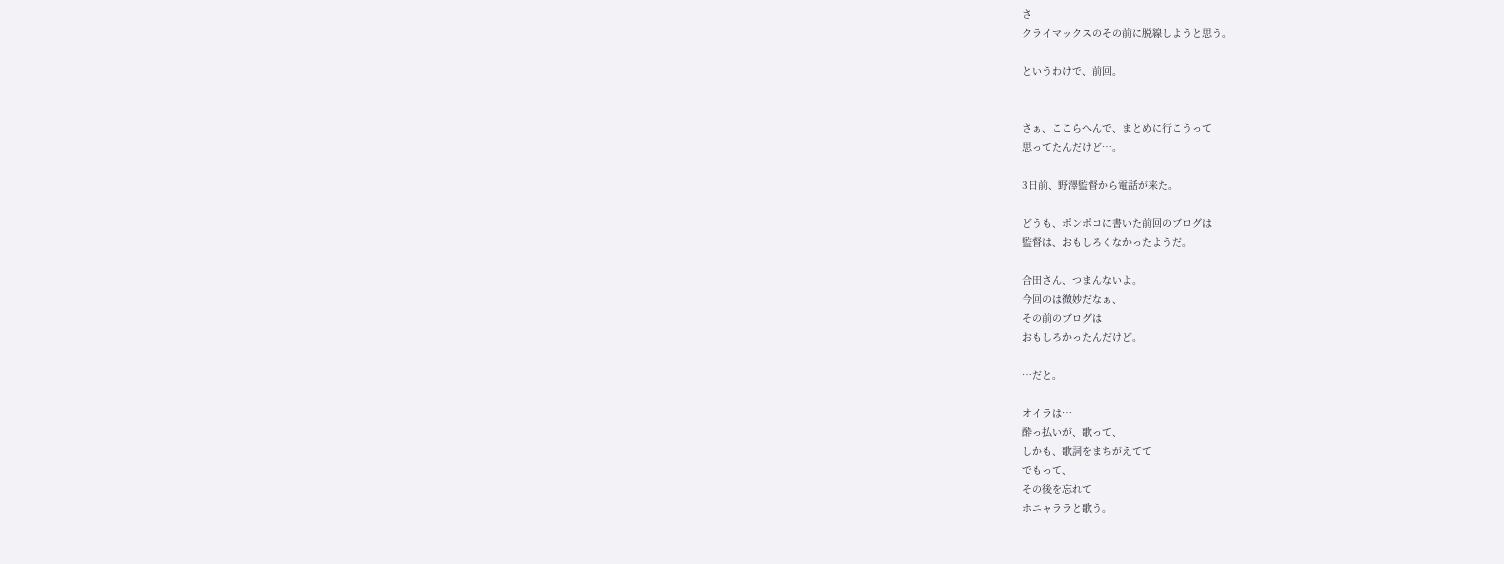さ
クライマックスのその前に脱線しようと思う。

というわけで、前回。


さぁ、ここらへんで、まとめに行こうって
思ってたんだけど…。

3日前、野澤監督から電話が来た。

どうも、ポンポコに書いた前回のブログは
監督は、おもしろくなかったようだ。

合田さん、つまんないよ。
今回のは微妙だなぁ、
その前のブログは
おもしろかったんだけど。

…だと。

オイラは…
酔っ払いが、歌って、
しかも、歌詞をまちがえてて
でもって、
その後を忘れて
ホニャララと歌う。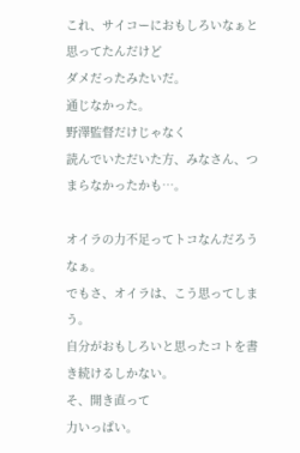これ、サイコーにおもしろいなぁと思ってたんだけど
ダメだったみたいだ。
通じなかった。
野澤監督だけじゃなく
読んでいただいた方、みなさん、つまらなかったかも…。

オイラの力不足ってトコなんだろうなぁ。
でもさ、オイラは、こう思ってしまう。
自分がおもしろいと思ったコトを書き続けるしかない。
そ、開き直って
力いっぱい。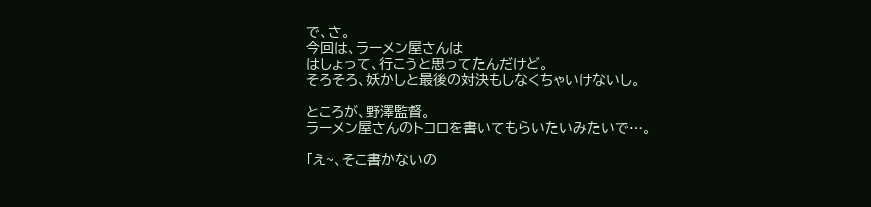で、さ。
今回は、ラーメン屋さんは
はしょって、行こうと思ってたんだけど。
そろそろ、妖かしと最後の対決もしなくちゃいけないし。

ところが、野澤監督。
ラーメン屋さんのトコロを書いてもらいたいみたいで…。

「え~、そこ書かないの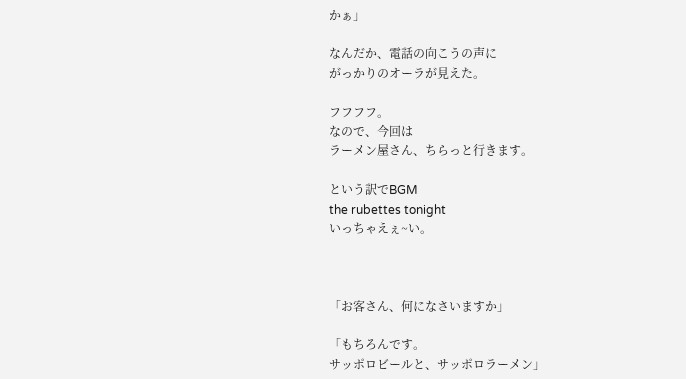かぁ」

なんだか、電話の向こうの声に
がっかりのオーラが見えた。

フフフフ。
なので、今回は
ラーメン屋さん、ちらっと行きます。

という訳でBGM
the rubettes tonight
いっちゃえぇ~い。



「お客さん、何になさいますか」

「もちろんです。
サッポロビールと、サッポロラーメン」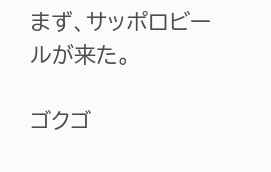まず、サッポロビールが来た。

ゴクゴ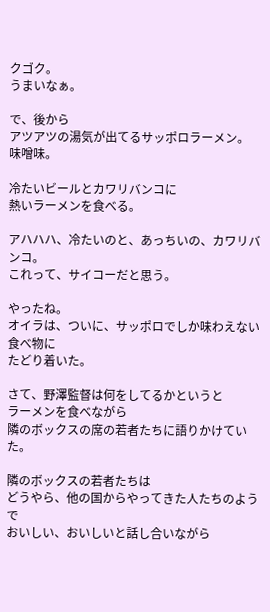クゴク。
うまいなぁ。

で、後から
アツアツの湯気が出てるサッポロラーメン。
味噌味。

冷たいビールとカワリバンコに
熱いラーメンを食べる。

アハハハ、冷たいのと、あっちいの、カワリバンコ。
これって、サイコーだと思う。

やったね。
オイラは、ついに、サッポロでしか味わえない食べ物に
たどり着いた。

さて、野澤監督は何をしてるかというと
ラーメンを食べながら
隣のボックスの席の若者たちに語りかけていた。

隣のボックスの若者たちは
どうやら、他の国からやってきた人たちのようで
おいしい、おいしいと話し合いながら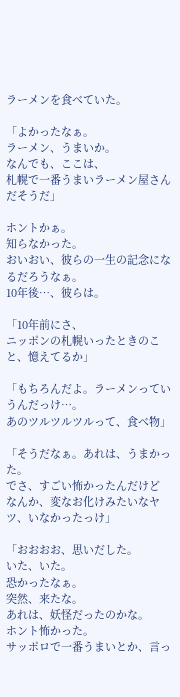ラーメンを食べていた。

「よかったなぁ。
ラーメン、うまいか。
なんでも、ここは、
札幌で一番うまいラーメン屋さんだそうだ」

ホントかぁ。
知らなかった。
おいおい、彼らの一生の記念になるだろうなぁ。
10年後…、彼らは。

「10年前にさ、
ニッポンの札幌いったときのこと、憶えてるか」

「もちろんだよ。ラーメンっていうんだっけ…。
あのツルツルツルって、食べ物」

「そうだなぁ。あれは、うまかった。
でさ、すごい怖かったんだけど
なんか、変なお化けみたいなヤツ、いなかったっけ」

「おおおお、思いだした。
いた、いた。
恐かったなぁ。
突然、来たな。
あれは、妖怪だったのかな。
ホント怖かった。
サッポロで一番うまいとか、言っ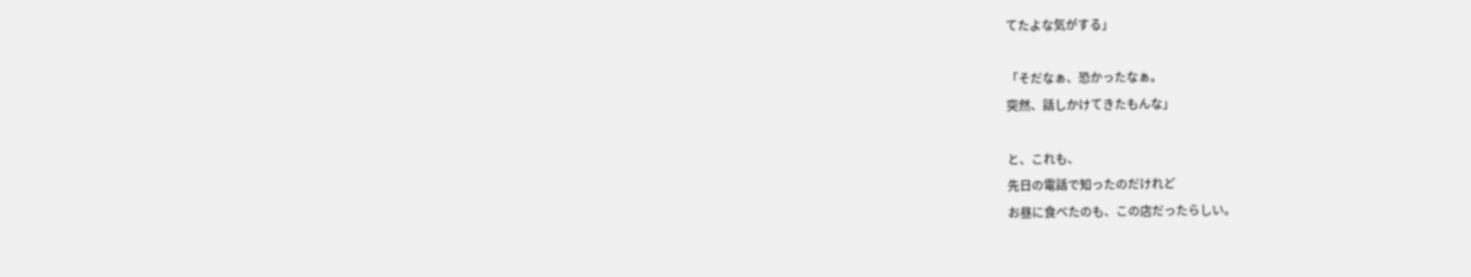てたよな気がする」

「そだなぁ、恐かったなぁ。
突然、話しかけてきたもんな」

と、これも、
先日の電話で知ったのだけれど
お昼に食べたのも、この店だったらしい。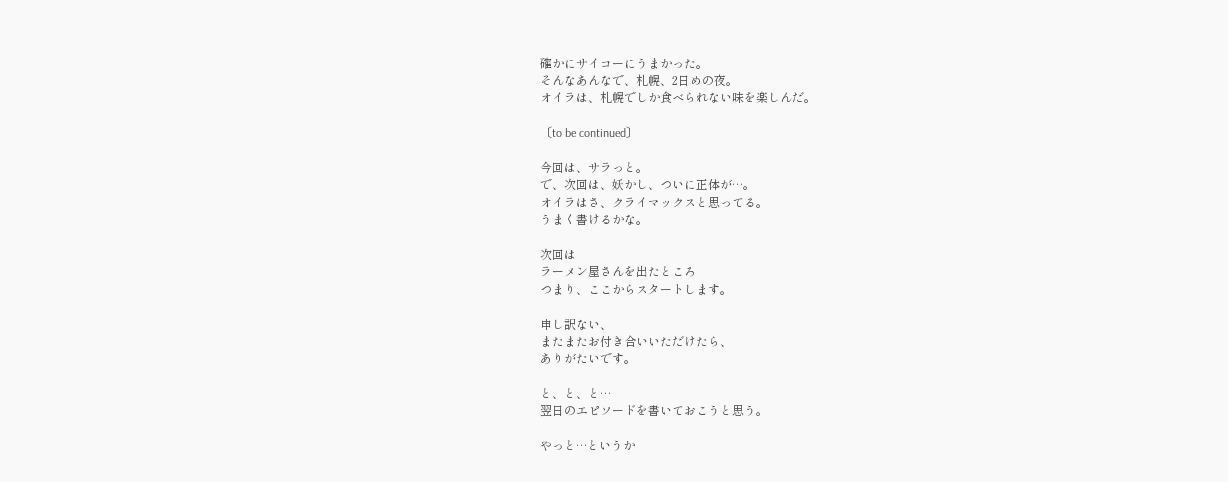確かにサイコーにうまかった。
そんなあんなで、札幌、2日めの夜。
オイラは、札幌でしか食べられない味を楽しんだ。

〔to be continued〕

今回は、サラっと。
で、次回は、妖かし、ついに正体が…。
オイラはさ、クライマックスと思ってる。
うまく書けるかな。

次回は
ラーメン屋さんを出たところ
つまり、ここからスタートします。

申し訳ない、
またまたお付き合いいただけたら、
ありがたいです。

と、と、と…
翌日のエピソードを書いておこうと思う。

やっと…というか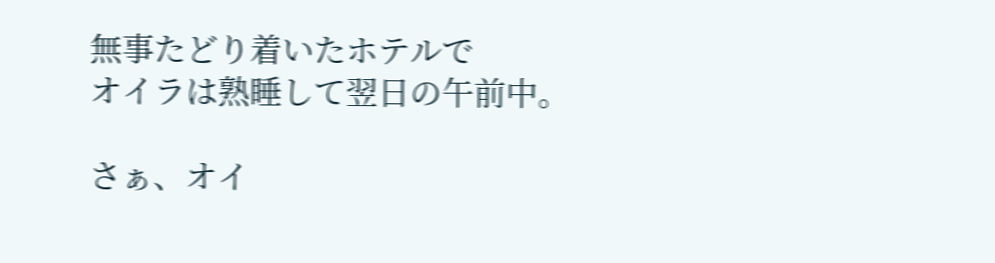無事たどり着いたホテルで
オイラは熟睡して翌日の午前中。

さぁ、オイ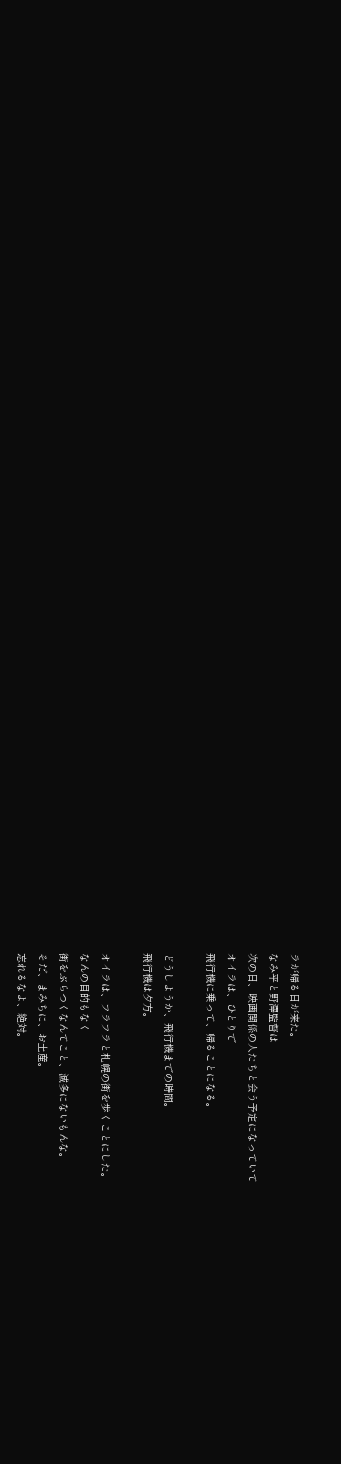ラが帰る日が来た。
なみ平と野澤監督は
次の日、映画関係の人たちと会う予定になっていて
オイラは、ひとりで
飛行機に乗って、帰ることになる。

どうしようか、飛行機までの時間。
飛行機は夕方。

オイラは、フラフラと札幌の街を歩くことにした。
なんの目的もなく
街をぶらつくなんてこと、滅多にないもんな。
そだ、まみちに、お土産。
忘れるなよ、絶対。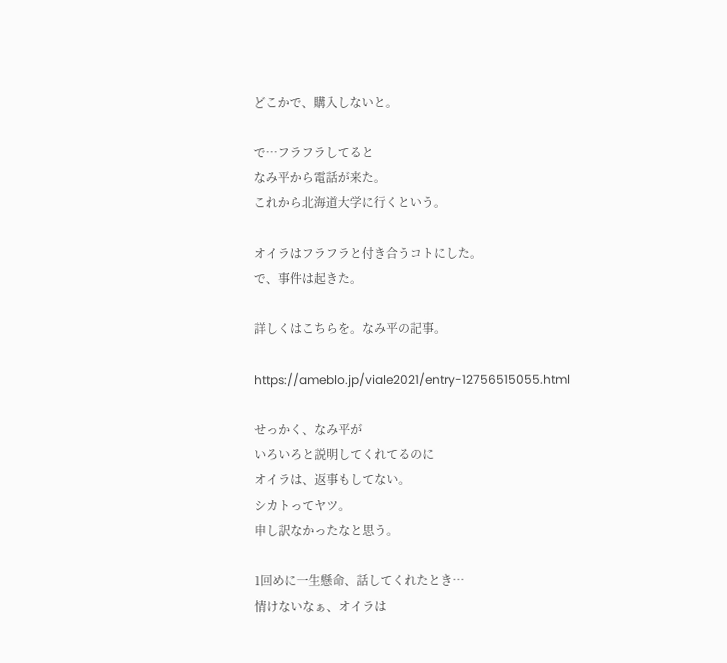どこかで、購入しないと。

で…フラフラしてると
なみ平から電話が来た。
これから北海道大学に行くという。

オイラはフラフラと付き合うコトにした。
で、事件は起きた。

詳しくはこちらを。なみ平の記事。

https://ameblo.jp/viale2021/entry-12756515055.html

せっかく、なみ平が
いろいろと説明してくれてるのに
オイラは、返事もしてない。
シカトってヤツ。
申し訳なかったなと思う。

1回めに一生懸命、話してくれたとき…
情けないなぁ、オイラは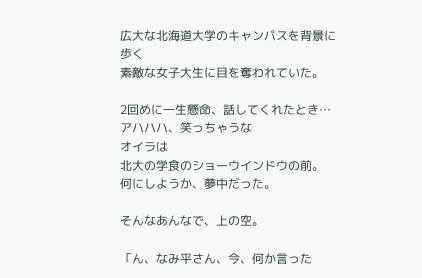広大な北海道大学のキャンパスを背景に歩く
素敵な女子大生に目を奪われていた。

2回めに一生懸命、話してくれたとき…
アハハハ、笑っちゃうな
オイラは
北大の学食のショーウインドウの前。
何にしようか、夢中だった。

そんなあんなで、上の空。

「ん、なみ平さん、今、何か言った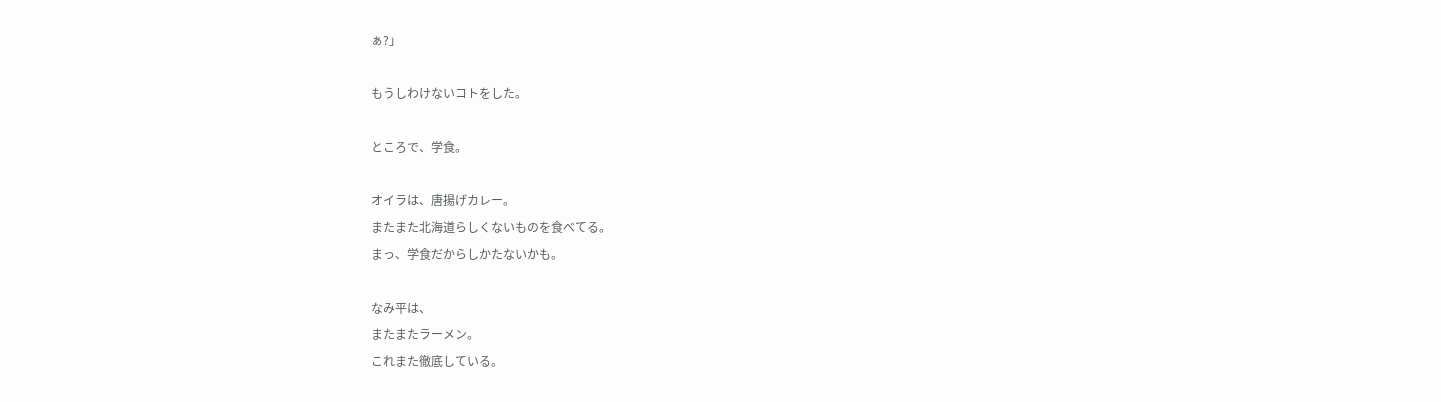ぁ?」

もうしわけないコトをした。

ところで、学食。

オイラは、唐揚げカレー。
またまた北海道らしくないものを食べてる。
まっ、学食だからしかたないかも。

なみ平は、
またまたラーメン。
これまた徹底している。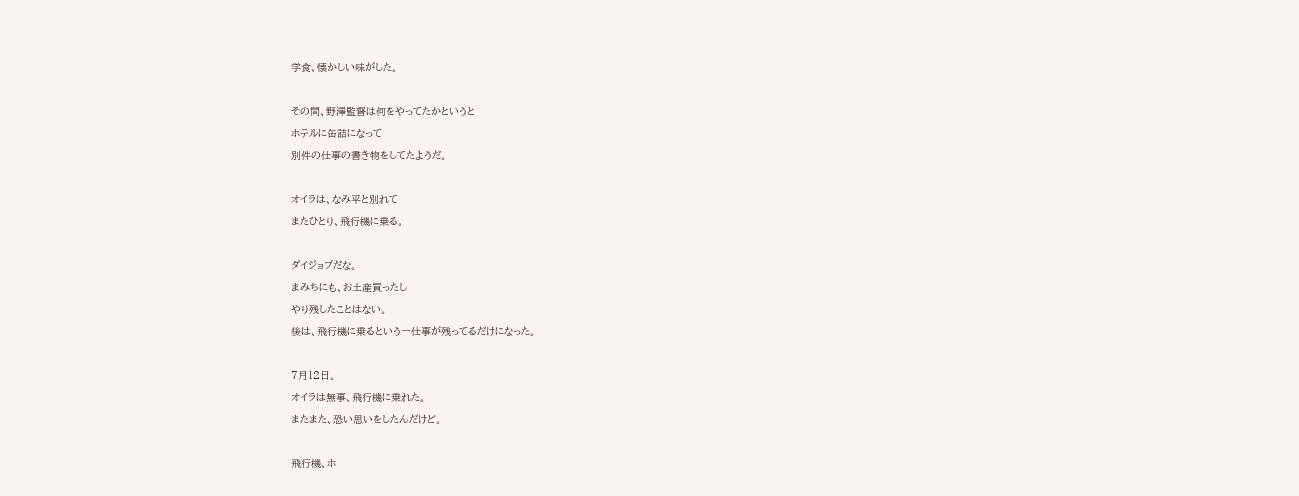学食、懐かしい味がした。

その間、野澤監督は何をやってたかというと
ホテルに缶詰になって
別件の仕事の書き物をしてたようだ。

オイラは、なみ平と別れて
またひとり、飛行機に乗る。

ダイジョブだな。
まみちにも、お土産買ったし
やり残したことはない。
後は、飛行機に乗るという一仕事が残ってるだけになった。

7月12日。
オイラは無事、飛行機に乗れた。
またまた、恐い思いをしたんだけど。

飛行機、ホ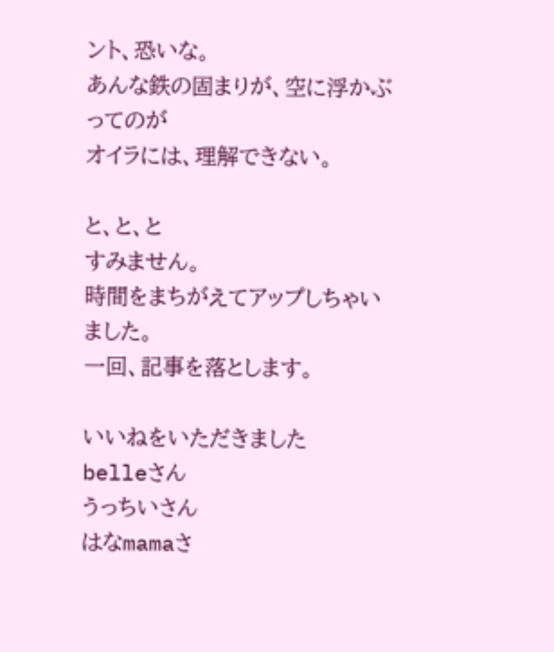ント、恐いな。
あんな鉄の固まりが、空に浮かぶってのが
オイラには、理解できない。

と、と、と
すみません。
時間をまちがえてアップしちゃいました。
一回、記事を落とします。

いいねをいただきました
belleさん
うっちいさん
はなmamaさ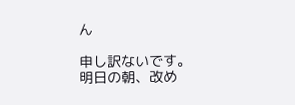ん

申し訳ないです。
明日の朝、改め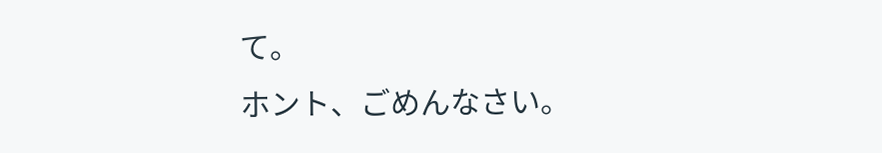て。
ホント、ごめんなさい。